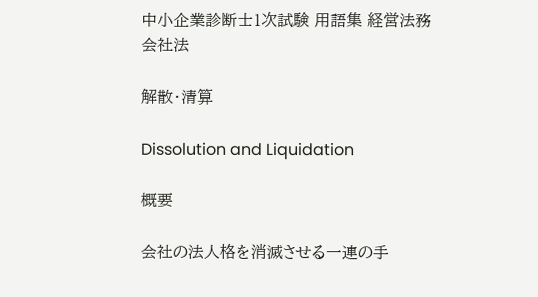中小企業診断士1次試験 用語集 経営法務
会社法

解散・清算

Dissolution and Liquidation

概要

会社の法人格を消滅させる一連の手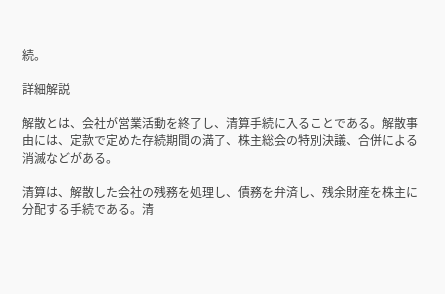続。

詳細解説

解散とは、会社が営業活動を終了し、清算手続に入ることである。解散事由には、定款で定めた存続期間の満了、株主総会の特別決議、合併による消滅などがある。

清算は、解散した会社の残務を処理し、債務を弁済し、残余財産を株主に分配する手続である。清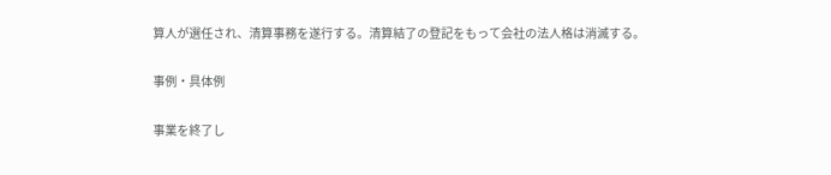算人が選任され、清算事務を遂行する。清算結了の登記をもって会社の法人格は消滅する。

事例・具体例

事業を終了し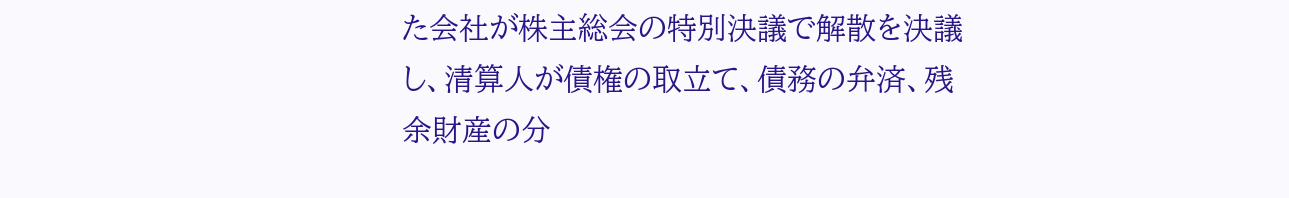た会社が株主総会の特別決議で解散を決議し、清算人が債権の取立て、債務の弁済、残余財産の分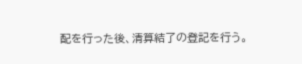配を行った後、清算結了の登記を行う。